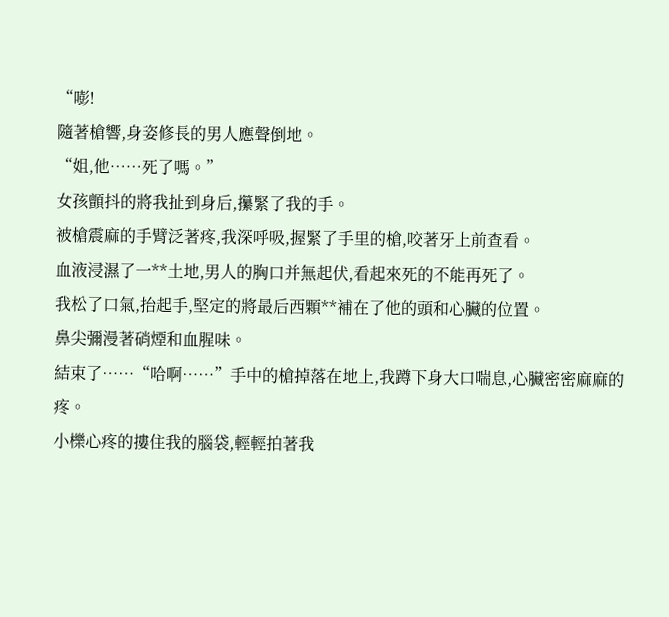“嘭!
隨著槍響,身姿修長的男人應聲倒地。
“姐,他……死了嗎。”
女孩顫抖的將我扯到身后,攥緊了我的手。
被槍震麻的手臂泛著疼,我深呼吸,握緊了手里的槍,咬著牙上前查看。
血液浸濕了一**土地,男人的胸口并無起伏,看起來死的不能再死了。
我松了口氣,抬起手,堅定的將最后西顆**補在了他的頭和心臟的位置。
鼻尖彌漫著硝煙和血腥味。
結束了……“哈啊……”手中的槍掉落在地上,我蹲下身大口喘息,心臟密密麻麻的疼。
小櫟心疼的摟住我的腦袋,輕輕拍著我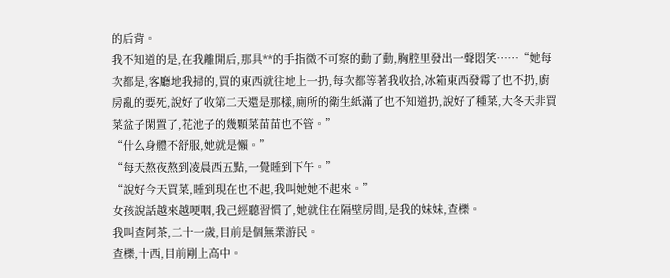的后背。
我不知道的是,在我離開后,那具**的手指微不可察的動了動,胸腔里發出一聲悶笑……“她每次都是,客廳地我掃的,買的東西就往地上一扔,每次都等著我收拾,冰箱東西發霉了也不扔,廚房亂的要死,說好了收第二天還是那樣,廁所的衛生紙滿了也不知道扔,說好了種菜,大冬天非買菜盆子閑置了,花池子的幾顆菜苗苗也不管。”
“什么身體不舒服,她就是懶。”
“每天熬夜熬到凌晨西五點,一覺睡到下午。”
“說好今天買菜,睡到現在也不起,我叫她她不起來。”
女孩說話越來越哽咽,我己經聽習慣了,她就住在隔壁房間,是我的妹妹,查櫟。
我叫查阿茶,二十一歲,目前是個無業游民。
查櫟,十西,目前剛上高中。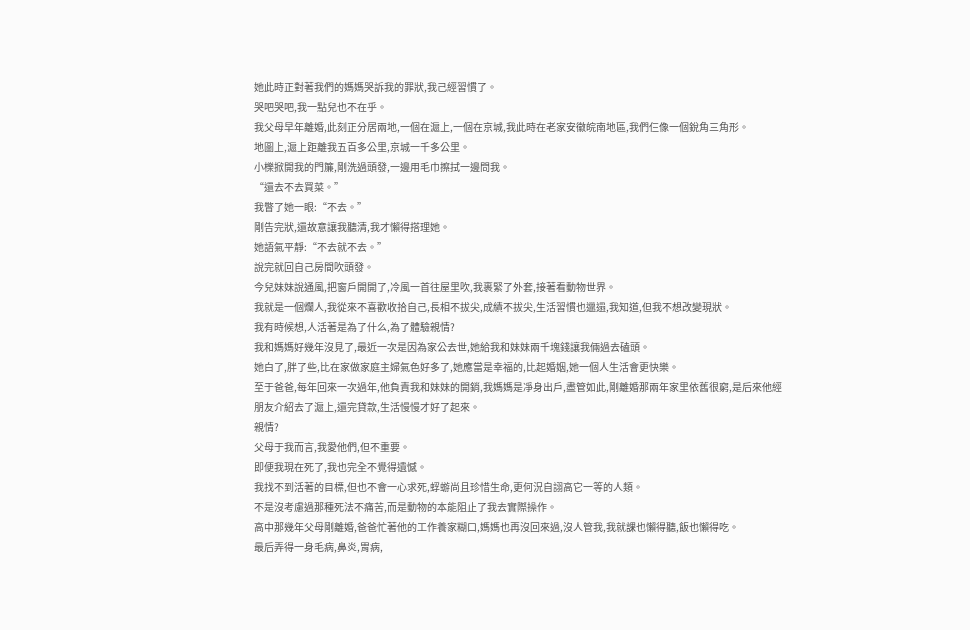她此時正對著我們的媽媽哭訴我的罪狀,我己經習慣了。
哭吧哭吧,我一點兒也不在乎。
我父母早年離婚,此刻正分居兩地,一個在滬上,一個在京城,我此時在老家安徽皖南地區,我們仨像一個銳角三角形。
地圖上,滬上距離我五百多公里,京城一千多公里。
小櫟掀開我的門簾,剛洗過頭發,一邊用毛巾擦拭一邊問我。
“還去不去買菜。”
我瞥了她一眼:“不去。”
剛告完狀,還故意讓我聽清,我才懶得搭理她。
她語氣平靜:“不去就不去。”
說完就回自己房間吹頭發。
今兒妹妹說通風,把窗戶開開了,冷風一首往屋里吹,我裹緊了外套,接著看動物世界。
我就是一個爛人,我從來不喜歡收拾自己,長相不拔尖,成績不拔尖,生活習慣也邋遢,我知道,但我不想改變現狀。
我有時候想,人活著是為了什么,為了體驗親情?
我和媽媽好幾年沒見了,最近一次是因為家公去世,她給我和妹妹兩千塊錢讓我倆過去磕頭。
她白了,胖了些,比在家做家庭主婦氣色好多了,她應當是幸福的,比起婚姻,她一個人生活會更快樂。
至于爸爸,每年回來一次過年,他負責我和妹妹的開銷,我媽媽是凈身出戶,盡管如此,剛離婚那兩年家里依舊很窮,是后來他經朋友介紹去了滬上,還完貸款,生活慢慢才好了起來。
親情?
父母于我而言,我愛他們,但不重要。
即便我現在死了,我也完全不覺得遺憾。
我找不到活著的目標,但也不會一心求死,蜉蝣尚且珍惜生命,更何況自詡高它一等的人類。
不是沒考慮過那種死法不痛苦,而是動物的本能阻止了我去實際操作。
高中那幾年父母剛離婚,爸爸忙著他的工作養家糊口,媽媽也再沒回來過,沒人管我,我就課也懶得聽,飯也懶得吃。
最后弄得一身毛病,鼻炎,胃病,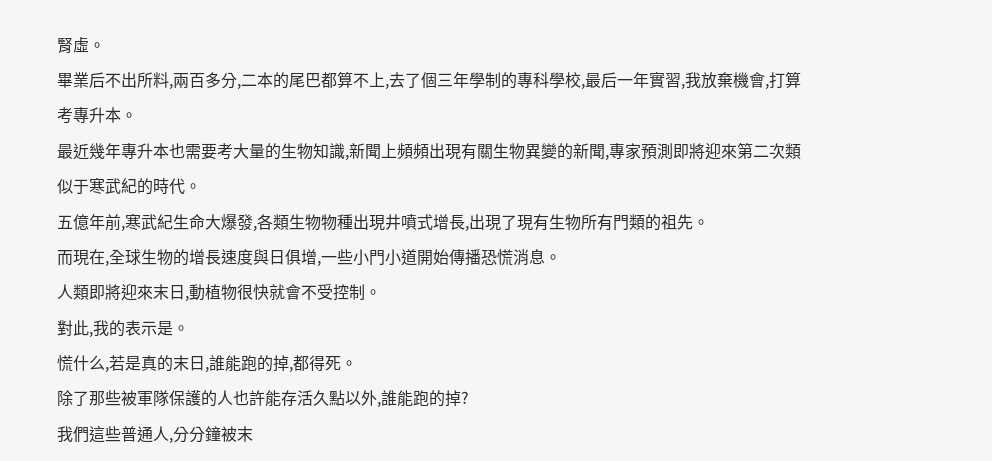腎虛。
畢業后不出所料,兩百多分,二本的尾巴都算不上,去了個三年學制的專科學校,最后一年實習,我放棄機會,打算考專升本。
最近幾年專升本也需要考大量的生物知識,新聞上頻頻出現有關生物異變的新聞,專家預測即將迎來第二次類似于寒武紀的時代。
五億年前,寒武紀生命大爆發,各類生物物種出現井噴式增長,出現了現有生物所有門類的祖先。
而現在,全球生物的增長速度與日俱增,一些小門小道開始傳播恐慌消息。
人類即將迎來末日,動植物很快就會不受控制。
對此,我的表示是。
慌什么,若是真的末日,誰能跑的掉,都得死。
除了那些被軍隊保護的人也許能存活久點以外,誰能跑的掉?
我們這些普通人,分分鐘被末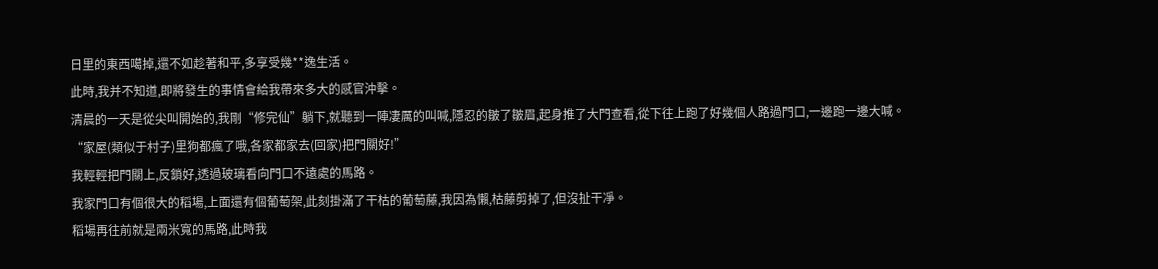日里的東西噶掉,還不如趁著和平,多享受幾**逸生活。
此時,我并不知道,即將發生的事情會給我帶來多大的感官沖擊。
清晨的一天是從尖叫開始的,我剛“修完仙”躺下,就聽到一陣凄厲的叫喊,隱忍的皺了皺眉,起身推了大門查看,從下往上跑了好幾個人路過門口,一邊跑一邊大喊。
“家屋(類似于村子)里狗都瘋了哦,各家都家去(回家)把門關好!”
我輕輕把門關上,反鎖好,透過玻璃看向門口不遠處的馬路。
我家門口有個很大的稻場,上面還有個葡萄架,此刻掛滿了干枯的葡萄藤,我因為懶,枯藤剪掉了,但沒扯干凈。
稻場再往前就是兩米寬的馬路,此時我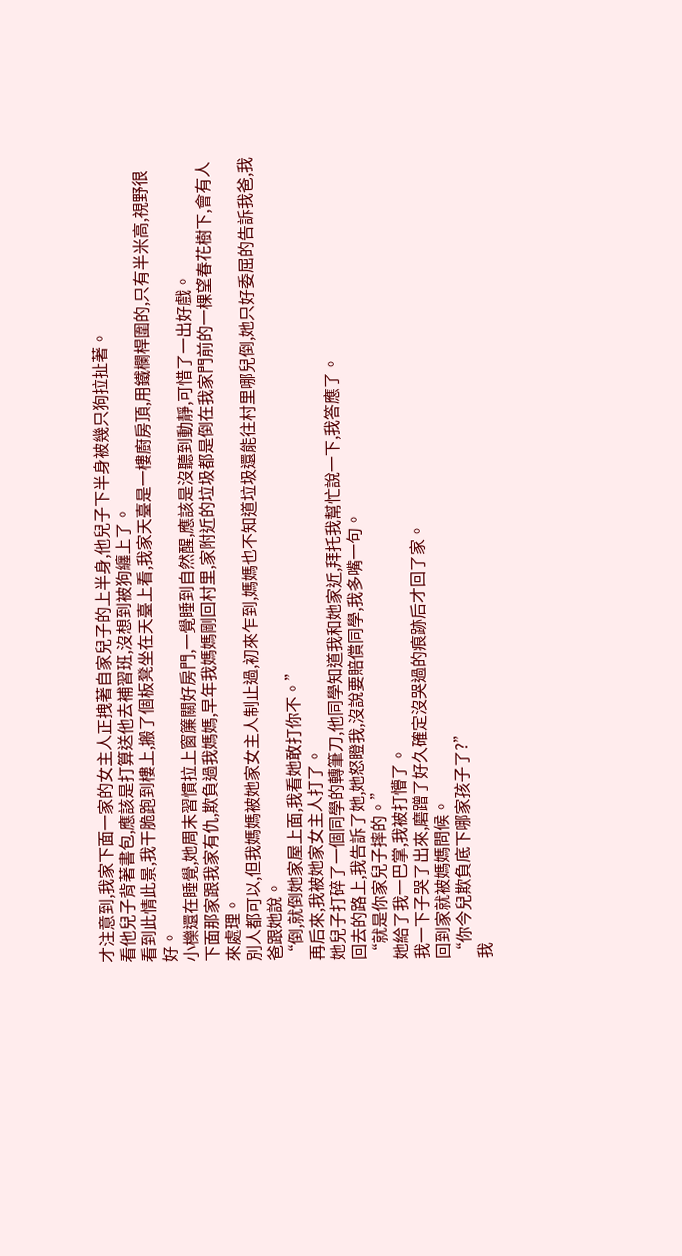才注意到,我家下面一家的女主人正拽著自家兒子的上半身,他兒子下半身被幾只狗拉扯著。
看他兒子背著書包,應該是打算送他去補習班,沒想到被狗纏上了。
看到此情此景,我干脆跑到樓上,搬了個板凳坐在天臺上看,我家天臺是一樓廚房頂,用鐵欄桿圍的,只有半米高,視野很好。
小櫟還在睡覺,她周末習慣拉上窗簾關好房門,一覺睡到自然醒,應該是沒聽到動靜,可惜了一出好戲。
下面那家跟我家有仇,欺負過我媽媽,早年我媽媽剛回村里,家附近的垃圾都是倒在我家門前的一棵望春花樹下,會有人來處理。
別人都可以,但我媽媽被她家女主人制止過,初來乍到,媽媽也不知道垃圾還能往村里哪兒倒,她只好委屈的告訴我爸,我爸跟她說。
“倒,就倒她家屋上面,我看她敢打你不。”
再后來,我被她家女主人打了。
她兒子打碎了一個同學的轉筆刀,他同學知道我和她家近,拜托我幫忙說一下,我答應了。
回去的路上,我告訴了她,她怒瞪我,沒說要賠償同學,我多嘴一句。
“就是你家兒子摔的。”
她給了我一巴掌,我被打懵了。
我一下子哭了出來,磨蹭了好久確定沒哭過的痕跡后才回了家。
回到家就被媽媽問候。
“你今兒欺負底下哪家孩子了?”
我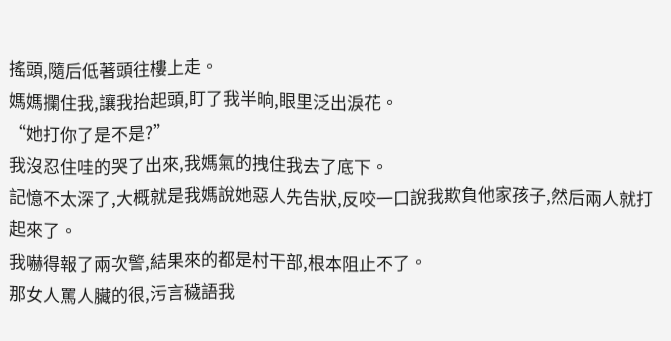搖頭,隨后低著頭往樓上走。
媽媽攔住我,讓我抬起頭,盯了我半晌,眼里泛出淚花。
“她打你了是不是?”
我沒忍住哇的哭了出來,我媽氣的拽住我去了底下。
記憶不太深了,大概就是我媽說她惡人先告狀,反咬一口說我欺負他家孩子,然后兩人就打起來了。
我嚇得報了兩次警,結果來的都是村干部,根本阻止不了。
那女人罵人臟的很,污言穢語我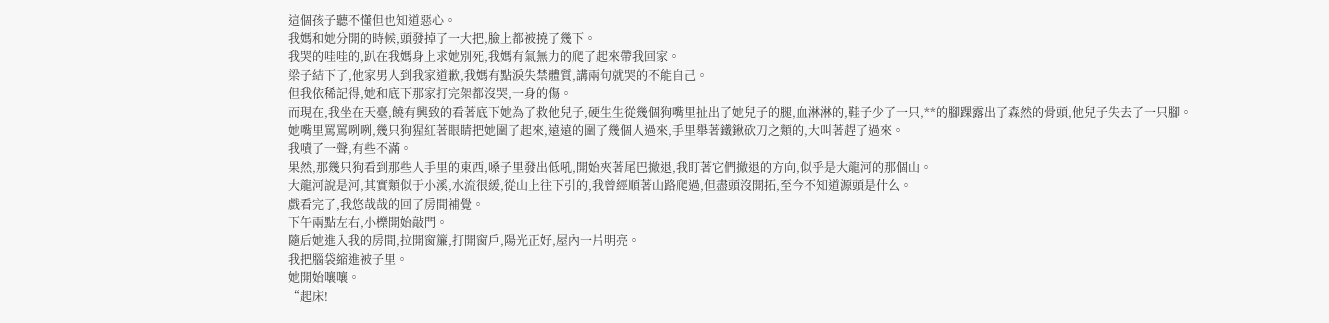這個孩子聽不懂但也知道惡心。
我媽和她分開的時候,頭發掉了一大把,臉上都被撓了幾下。
我哭的哇哇的,趴在我媽身上求她別死,我媽有氣無力的爬了起來帶我回家。
梁子結下了,他家男人到我家道歉,我媽有點淚失禁體質,講兩句就哭的不能自己。
但我依稀記得,她和底下那家打完架都沒哭,一身的傷。
而現在,我坐在天臺,饒有興致的看著底下她為了救他兒子,硬生生從幾個狗嘴里扯出了她兒子的腿,血淋淋的,鞋子少了一只,**的腳踝露出了森然的骨頭,他兒子失去了一只腳。
她嘴里罵罵咧咧,幾只狗猩紅著眼睛把她圍了起來,遠遠的圍了幾個人過來,手里舉著鐵鍬砍刀之類的,大叫著趕了過來。
我嘖了一聲,有些不滿。
果然,那幾只狗看到那些人手里的東西,嗓子里發出低吼,開始夾著尾巴撤退,我盯著它們撤退的方向,似乎是大龍河的那個山。
大龍河說是河,其實類似于小溪,水流很緩,從山上往下引的,我曾經順著山路爬過,但盡頭沒開拓,至今不知道源頭是什么。
戲看完了,我悠哉哉的回了房間補覺。
下午兩點左右,小櫟開始敲門。
隨后她進入我的房間,拉開窗簾,打開窗戶,陽光正好,屋內一片明亮。
我把腦袋縮進被子里。
她開始嚷嚷。
“起床!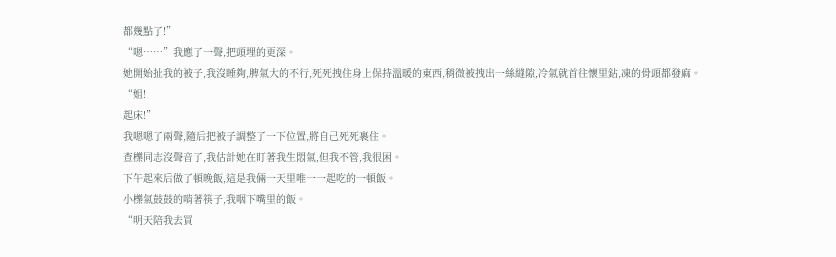都幾點了!”
“嗯……”我應了一聲,把頭埋的更深。
她開始扯我的被子,我沒睡夠,脾氣大的不行,死死拽住身上保持溫暖的東西,稍微被拽出一絲縫隙,冷氣就首往懷里鉆,凍的骨頭都發麻。
“姐!
起床!”
我嗯嗯了兩聲,隨后把被子調整了一下位置,將自己死死裹住。
查櫟同志沒聲音了,我估計她在盯著我生悶氣,但我不管,我很困。
下午起來后做了頓晚飯,這是我倆一天里唯一一起吃的一頓飯。
小櫟氣鼓鼓的啃著筷子,我咽下嘴里的飯。
“明天陪我去買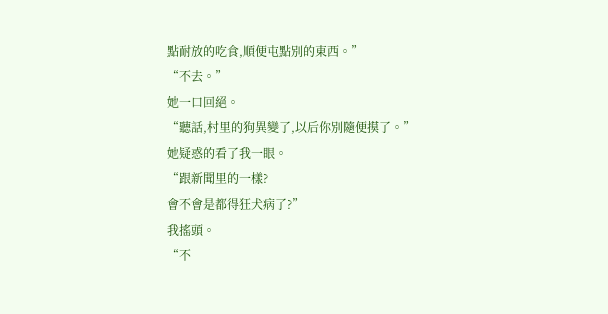點耐放的吃食,順便屯點別的東西。”
“不去。”
她一口回絕。
“聽話,村里的狗異變了,以后你別隨便摸了。”
她疑惑的看了我一眼。
“跟新聞里的一樣?
會不會是都得狂犬病了?”
我搖頭。
“不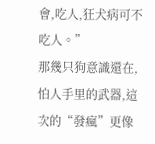會,吃人,狂犬病可不吃人。”
那幾只狗意識還在,怕人手里的武器,這次的“發瘋”更像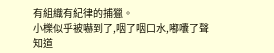有組織有紀律的捕獵。
小櫟似乎被嚇到了,咽了咽口水,嘟囔了聲知道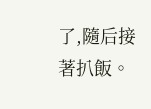了,隨后接著扒飯。